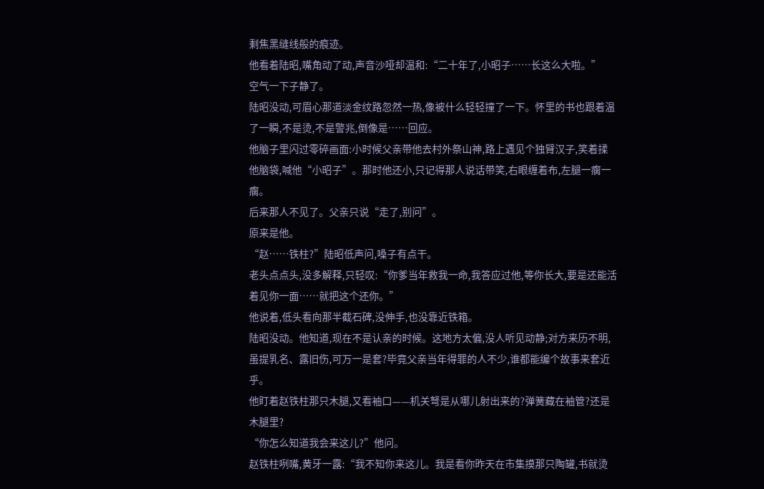剩焦黑缝线般的痕迹。
他看着陆昭,嘴角动了动,声音沙哑却温和:“二十年了,小昭子……长这么大啦。”
空气一下子静了。
陆昭没动,可眉心那道淡金纹路忽然一热,像被什么轻轻撞了一下。怀里的书也跟着温了一瞬,不是烫,不是警兆,倒像是……回应。
他脑子里闪过零碎画面:小时候父亲带他去村外祭山神,路上遇见个独臂汉子,笑着揉他脑袋,喊他“小昭子”。那时他还小,只记得那人说话带笑,右眼缠着布,左腿一瘸一瘸。
后来那人不见了。父亲只说“走了,别问”。
原来是他。
“赵……铁柱?”陆昭低声问,嗓子有点干。
老头点点头,没多解释,只轻叹:“你爹当年救我一命,我答应过他,等你长大,要是还能活着见你一面……就把这个还你。”
他说着,低头看向那半截石碑,没伸手,也没靠近铁箱。
陆昭没动。他知道,现在不是认亲的时候。这地方太偏,没人听见动静;对方来历不明,虽提乳名、露旧伤,可万一是套?毕竟父亲当年得罪的人不少,谁都能编个故事来套近乎。
他盯着赵铁柱那只木腿,又看袖口——机关弩是从哪儿射出来的?弹簧藏在袖管?还是木腿里?
“你怎么知道我会来这儿?”他问。
赵铁柱咧嘴,黄牙一露:“我不知你来这儿。我是看你昨天在市集摸那只陶罐,书就烫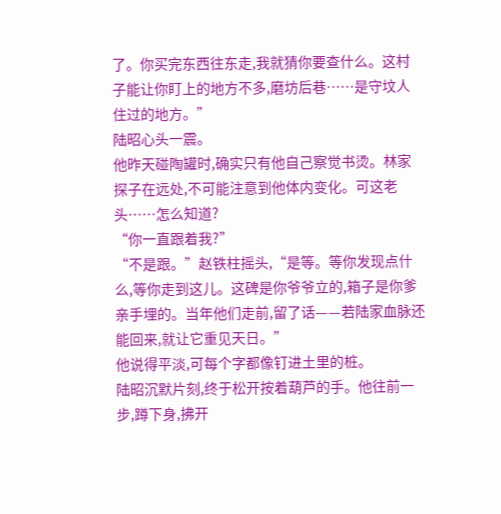了。你买完东西往东走,我就猜你要查什么。这村子能让你盯上的地方不多,磨坊后巷……是守坟人住过的地方。”
陆昭心头一震。
他昨天碰陶罐时,确实只有他自己察觉书烫。林家探子在远处,不可能注意到他体内变化。可这老头……怎么知道?
“你一直跟着我?”
“不是跟。”赵铁柱摇头,“是等。等你发现点什么,等你走到这儿。这碑是你爷爷立的,箱子是你爹亲手埋的。当年他们走前,留了话——若陆家血脉还能回来,就让它重见天日。”
他说得平淡,可每个字都像钉进土里的桩。
陆昭沉默片刻,终于松开按着葫芦的手。他往前一步,蹲下身,拂开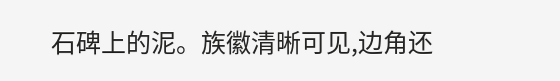石碑上的泥。族徽清晰可见,边角还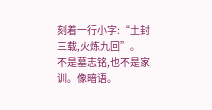刻着一行小字:“土封三载,火炼九回”。
不是墓志铭,也不是家训。像暗语。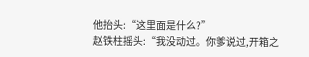他抬头:“这里面是什么?”
赵铁柱摇头:“我没动过。你爹说过,开箱之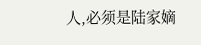人,必须是陆家嫡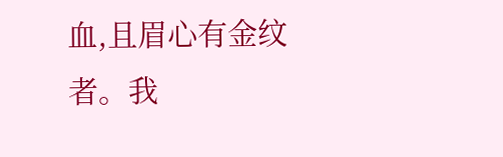血,且眉心有金纹者。我